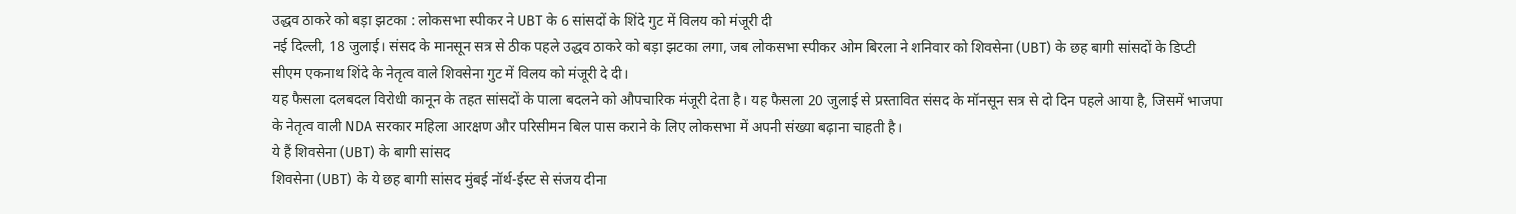उद्धव ठाकरे को बड़ा झटका : लोकसभा स्पीकर ने UBT के 6 सांसदों के शिंदे गुट में विलय को मंजूरी दी
नई दिल्ली, 18 जुलाई। संसद के मानसून सत्र से ठीक पहले उद्धव ठाकरे को बड़ा झटका लगा, जब लोकसभा स्पीकर ओम बिरला ने शनिवार को शिवसेना (UBT) के छह बागी सांसदों के डिप्टी सीएम एकनाथ शिंदे के नेतृत्व वाले शिवसेना गुट में विलय को मंजूरी दे दी।
यह फैसला दलबदल विरोधी कानून के तहत सांसदों के पाला बदलने को औपचारिक मंजूरी देता है। यह फैसला 20 जुलाई से प्रस्तावित संसद के मॉनसून सत्र से दो दिन पहले आया है, जिसमें भाजपा के नेतृत्व वाली NDA सरकार महिला आरक्षण और परिसीमन बिल पास कराने के लिए लोकसभा में अपनी संख्या बढ़ाना चाहती है।
ये हैं शिवसेना (UBT) के बागी सांसद
शिवसेना (UBT) के ये छह बागी सांसद मुंबई नॉर्थ-ईस्ट से संजय दीना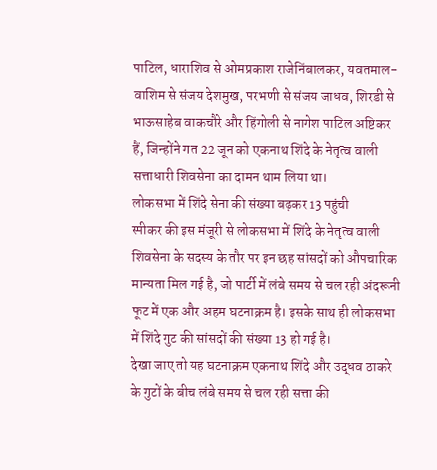पाटिल, धाराशिव से ओमप्रकाश राजेनिंबालकर, यवतमाल-वाशिम से संजय देशमुख, परभणी से संजय जाधव, शिरडी से भाऊसाहेब वाकचौरे और हिंगोली से नागेश पाटिल अष्टिकर हैं, जिन्होंने गत 22 जून को एकनाथ शिंदे के नेतृत्व वाली सत्ताधारी शिवसेना का दामन थाम लिया था।
लोकसभा में शिंदे सेना की संख्या बढ़कर 13 पहुंची
स्पीकर की इस मंजूरी से लोकसभा में शिंदे के नेतृत्व वाली शिवसेना के सदस्य के तौर पर इन छह सांसदों को औपचारिक मान्यता मिल गई है, जो पार्टी में लंबे समय से चल रही अंदरूनी फूट में एक और अहम घटनाक्रम है। इसके साथ ही लोकसभा में शिंदे गुट की सांसदों की संख्या 13 हो गई है।
देखा जाए तो यह घटनाक्रम एकनाथ शिंदे और उद्धव ठाकरे के गुटों के बीच लंबे समय से चल रही सत्ता की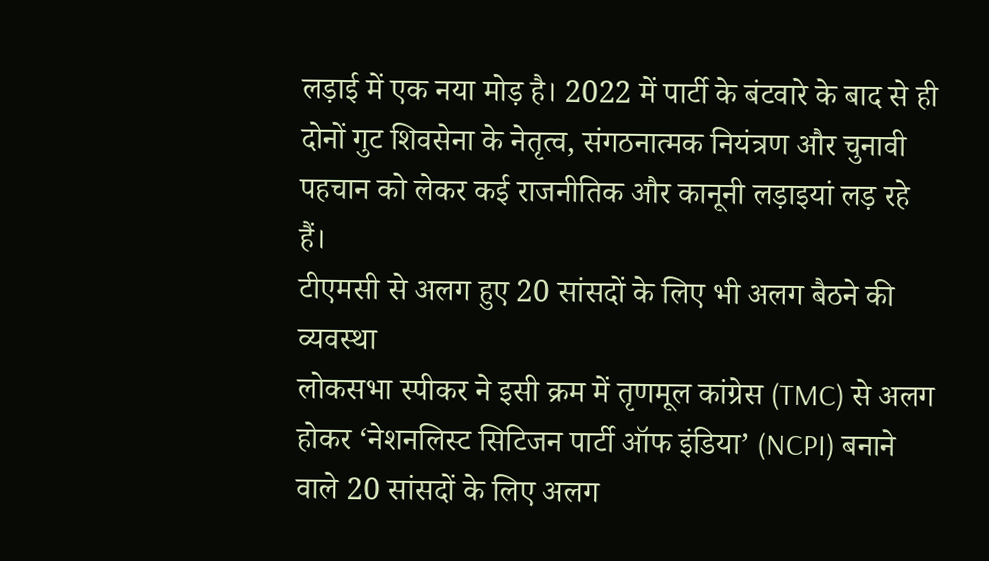लड़ाई में एक नया मोड़ है। 2022 में पार्टी के बंटवारे के बाद से ही दोनों गुट शिवसेना के नेतृत्व, संगठनात्मक नियंत्रण और चुनावी पहचान को लेकर कई राजनीतिक और कानूनी लड़ाइयां लड़ रहे हैं।
टीएमसी से अलग हुए 20 सांसदों के लिए भी अलग बैठने की व्यवस्था
लोकसभा स्पीकर ने इसी क्रम में तृणमूल कांग्रेस (TMC) से अलग होकर ‘नेशनलिस्ट सिटिजन पार्टी ऑफ इंडिया’ (NCPI) बनाने वाले 20 सांसदों के लिए अलग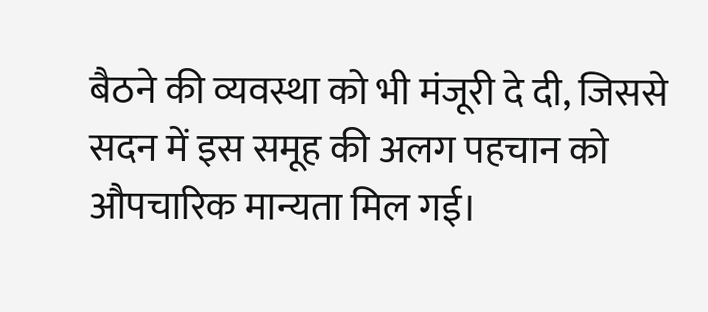बैठने की व्यवस्था को भी मंजूरी दे दी, जिससे सदन में इस समूह की अलग पहचान को औपचारिक मान्यता मिल गई।